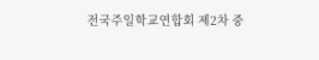전국주일학교연합회 제2차 중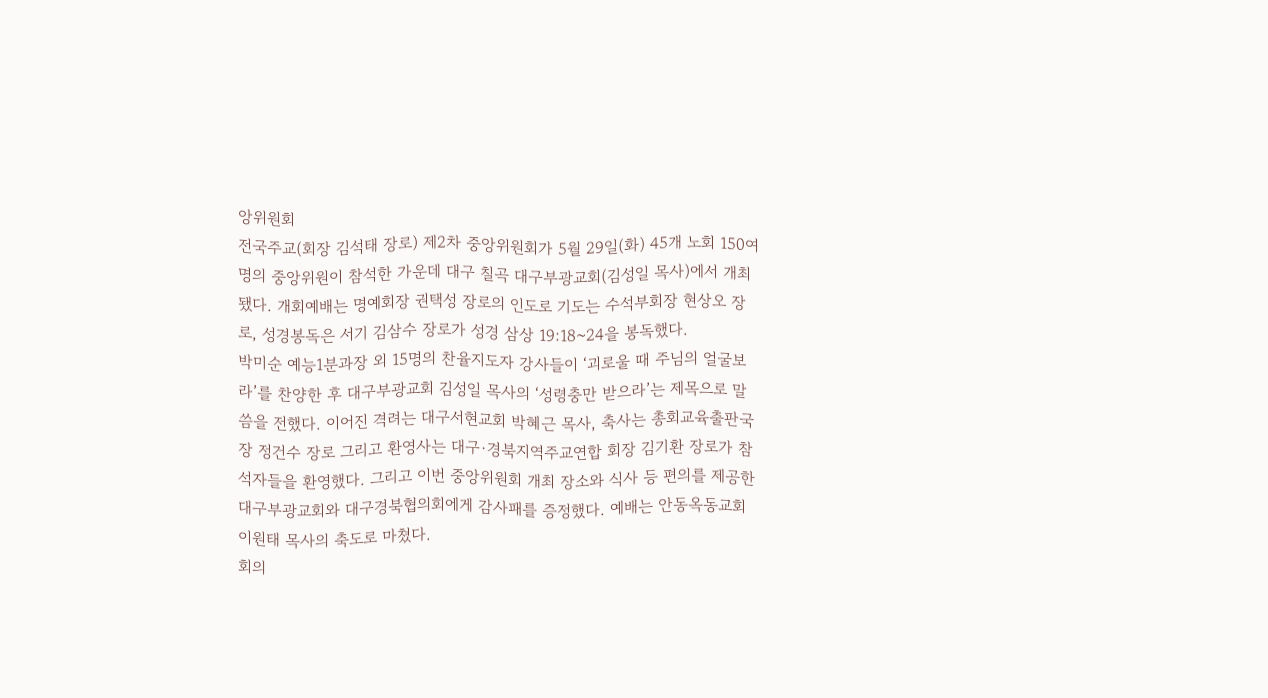앙위원회
전국주교(회장 김석태 장로) 제2차 중앙위원회가 5월 29일(화) 45개 노회 150여명의 중앙위원이 참석한 가운데 대구 칠곡 대구부광교회(김성일 목사)에서 개최됐다. 개회예배는 명예회장 권택성 장로의 인도로 기도는 수석부회장 현상오 장로, 성경봉독은 서기 김삼수 장로가 성경 삼상 19:18~24을 봉독했다.
박미순 예능1분과장 외 15명의 찬율지도자 강사들이 ‘괴로울 때 주님의 얼굴보라’를 찬양한 후 대구부광교회 김성일 목사의 ‘성령충만 받으라’는 제목으로 말씀을 전했다. 이어진 격려는 대구서현교회 박혜근 목사, 축사는 총회교육출판국장 정건수 장로 그리고 환영사는 대구·경북지역주교연합 회장 김기환 장로가 참석자들을 환영했다. 그리고 이번 중앙위원회 개최 장소와 식사 등 편의를 제공한 대구부광교회와 대구경북협의회에게 감사패를 증정했다. 예배는 안동옥동교회 이원태 목사의 축도로 마쳤다.
회의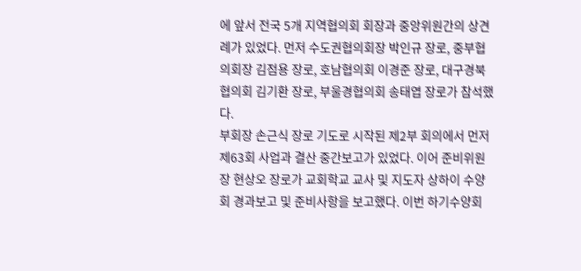에 앞서 전국 5개 지역협의회 회장과 중앙위원간의 상견례가 있었다. 먼저 수도권협의회장 박인규 장로, 중부협의회장 김점용 장로, 호남협의회 이경준 장로, 대구경북협의회 김기환 장로, 부울경협의회 송태엽 장로가 참석했다.
부회장 손근식 장로 기도로 시작된 제2부 회의에서 먼저 제63회 사업과 결산 중간보고가 있었다. 이어 준비위원장 현상오 장로가 교회학교 교사 및 지도자 상하이 수양회 경과보고 및 준비사항을 보고했다. 이번 하기수양회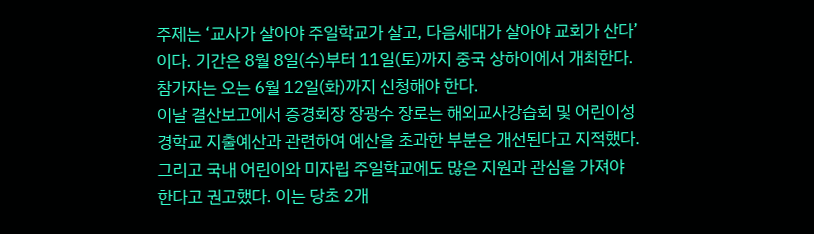주제는 ‘교사가 살아야 주일학교가 살고, 다음세대가 살아야 교회가 산다’이다. 기간은 8월 8일(수)부터 11일(토)까지 중국 상하이에서 개최한다. 참가자는 오는 6월 12일(화)까지 신청해야 한다.
이날 결산보고에서 증경회장 장광수 장로는 해외교사강습회 및 어린이성경학교 지출예산과 관련하여 예산을 초과한 부분은 개선된다고 지적했다. 그리고 국내 어린이와 미자립 주일학교에도 많은 지원과 관심을 가져야 한다고 권고했다. 이는 당초 2개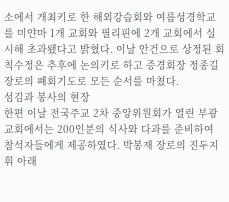소에서 개최키로 한 해외강습회와 여름성경학교를 미얀마 1개 교회와 필리핀에 2개 교회에서 실시해 초과됐다고 밝혔다. 이날 안건으로 상정된 회칙수정은 추후에 논의키로 하고 증경회장 정종길 장로의 폐회기도로 모든 순서를 마쳤다.
섬김과 봉사의 현장
한편 이날 전국주교 2차 중앙위원회가 열린 부광교회에서는 200인분의 식사와 다과를 준비하여 참석자들에게 제공하였다. 박봉재 장로의 진두지휘 아래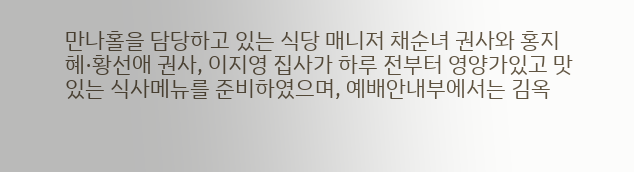만나홀을 담당하고 있는 식당 매니저 채순녀 권사와 홍지혜·황선애 권사, 이지영 집사가 하루 전부터 영양가있고 맛있는 식사메뉴를 준비하였으며, 예배안내부에서는 김옥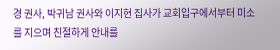경 권사, 박귀남 권사와 이지현 집사가 교회입구에서부터 미소를 지으며 친절하게 안내를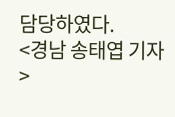담당하였다.
<경남 송태엽 기자>